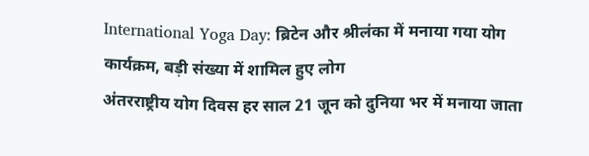International Yoga Day: ब्रिटेन और श्रीलंका में मनाया गया योग कार्यक्रम, बड़ी संख्या में शामिल हुए लोग
अंतरराष्ट्रीय योग दिवस हर साल 21 जून को दुनिया भर में मनाया जाता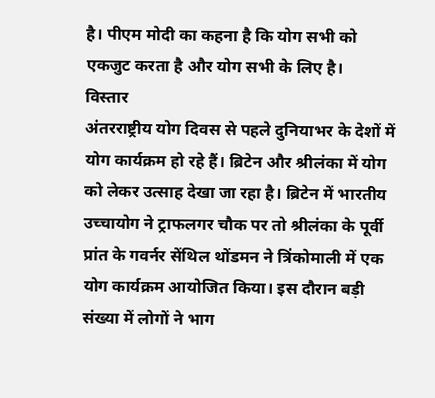है। पीएम मोदी का कहना है कि योग सभी को एकजुट करता है और योग सभी के लिए है।
विस्तार
अंतरराष्ट्रीय योग दिवस से पहले दुनियाभर के देशों में योग कार्यक्रम हो रहे हैं। ब्रिटेन और श्रीलंका में योग को लेकर उत्साह देखा जा रहा है। ब्रिटेन में भारतीय उच्चायोग ने ट्राफलगर चौक पर तो श्रीलंका के पूर्वी प्रांत के गवर्नर सेंथिल थोंडमन ने त्रिंकोमाली में एक योग कार्यक्रम आयोजित किया। इस दौरान बड़ी संख्या में लोगों ने भाग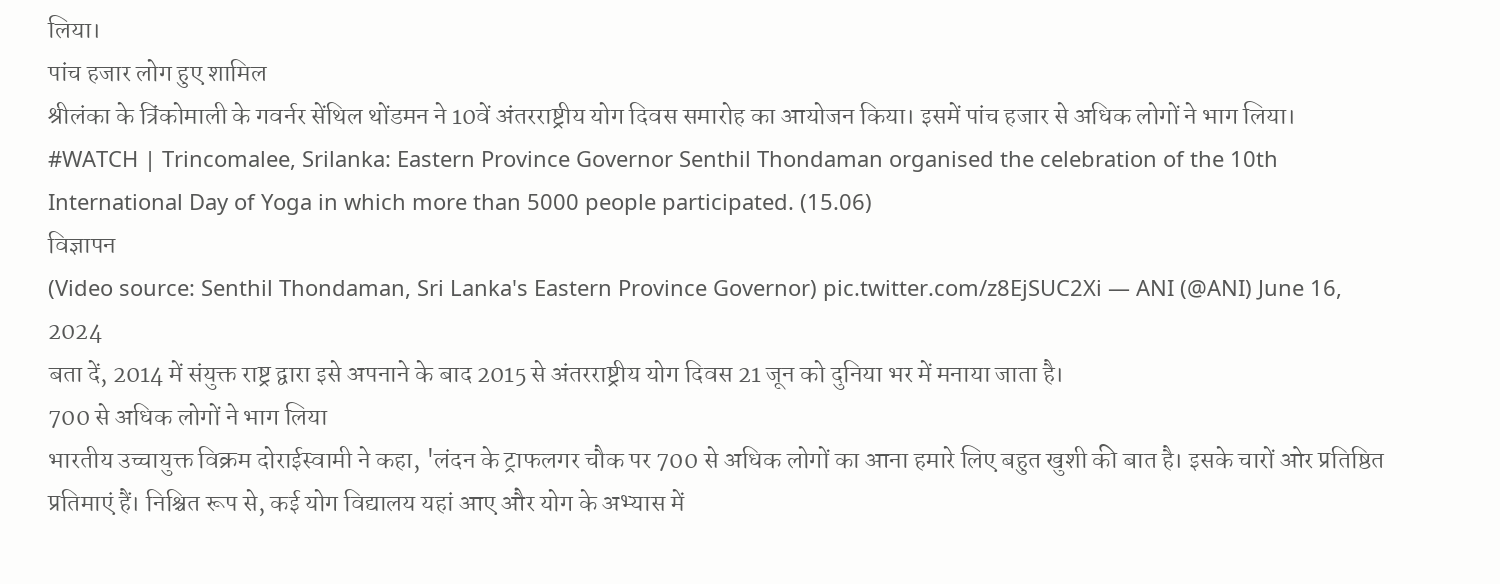लिया।
पांच हजार लोग हुए शामिल
श्रीलंका के त्रिंकोमाली के गवर्नर सेंथिल थोंडमन ने 10वें अंतरराष्ट्रीय योग दिवस समारोह का आयोजन किया। इसमें पांच हजार से अधिक लोगों ने भाग लिया।
#WATCH | Trincomalee, Srilanka: Eastern Province Governor Senthil Thondaman organised the celebration of the 10th International Day of Yoga in which more than 5000 people participated. (15.06)
विज्ञापन
(Video source: Senthil Thondaman, Sri Lanka's Eastern Province Governor) pic.twitter.com/z8EjSUC2Xi — ANI (@ANI) June 16, 2024
बता दें, 2014 में संयुक्त राष्ट्र द्वारा इसे अपनाने के बाद 2015 से अंतरराष्ट्रीय योग दिवस 21 जून को दुनिया भर में मनाया जाता है।
700 से अधिक लोगों ने भाग लिया
भारतीय उच्चायुक्त विक्रम दोराईस्वामी ने कहा, 'लंदन के ट्राफलगर चौक पर 700 से अधिक लोगों का आना हमारे लिए बहुत खुशी की बात है। इसके चारों ओर प्रतिष्ठित प्रतिमाएं हैं। निश्चित रूप से, कई योग विद्यालय यहां आए और योग के अभ्यास में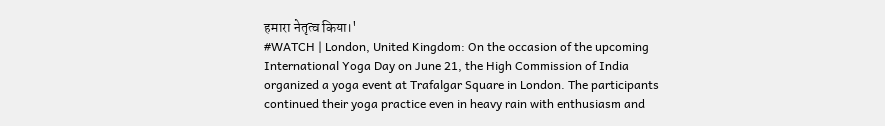हमारा नेतृत्व किया।'
#WATCH | London, United Kingdom: On the occasion of the upcoming International Yoga Day on June 21, the High Commission of India organized a yoga event at Trafalgar Square in London. The participants continued their yoga practice even in heavy rain with enthusiasm and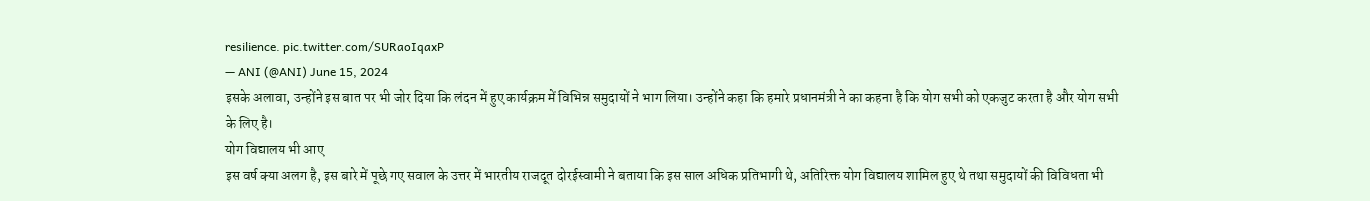resilience. pic.twitter.com/SURaoIqaxP
— ANI (@ANI) June 15, 2024
इसके अलावा, उन्होंने इस बात पर भी जोर दिया कि लंदन में हुए कार्यक्रम में विभिन्न समुदायों ने भाग लिया। उन्होंने कहा कि हमारे प्रधानमंत्री ने का कहना है कि योग सभी को एकजुट करता है और योग सभी के लिए है।
योग विद्यालय भी आए
इस वर्ष क्या अलग है, इस बारे में पूछे गए सवाल के उत्तर में भारतीय राजदूत दोरईस्वामी ने बताया कि इस साल अधिक प्रतिभागी थे, अतिरिक्त योग विद्यालय शामिल हुए थे तथा समुदायों की विविधता भी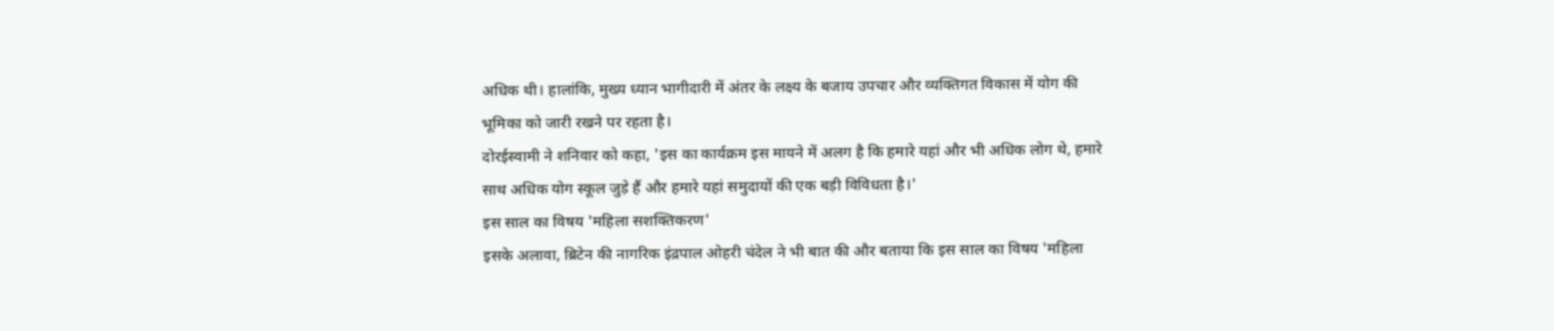अधिक थी। हालांकि, मुख्य ध्यान भागीदारी में अंतर के लक्ष्य के बजाय उपचार और व्यक्तिगत विकास में योग की भूमिका को जारी रखने पर रहता है।
दोरईस्वामी ने शनिवार को कहा, 'इस का कार्यक्रम इस मायने में अलग है कि हमारे यहां और भी अधिक लोग थे, हमारे साथ अधिक योग स्कूल जुड़े हैं और हमारे यहां समुदायों की एक बड़ी विविधता है।'
इस साल का विषय 'महिला सशक्तिकरण'
इसके अलावा, ब्रिटेन की नागरिक इंद्रपाल ओहरी चंदेल ने भी बात की और बताया कि इस साल का विषय 'महिला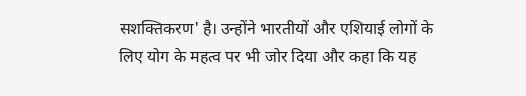सशक्तिकरण' है। उन्होंने भारतीयों और एशियाई लोगों के लिए योग के महत्व पर भी जोर दिया और कहा कि यह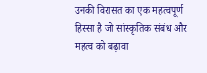उनकी विरासत का एक महत्वपूर्ण हिस्सा है जो सांस्कृतिक संबंध और महत्व को बढ़ावा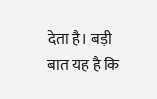देता है। बड़ी बात यह है कि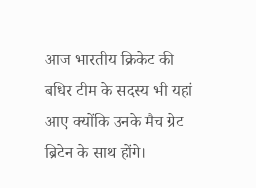आज भारतीय क्रिकेट की बधिर टीम के सदस्य भी यहां आए क्योंकि उनके मैच ग्रेट ब्रिटेन के साथ होंगे।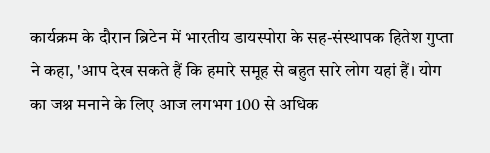कार्यक्रम के दौरान ब्रिटेन में भारतीय डायस्पोरा के सह-संस्थापक हितेश गुप्ता ने कहा, 'आप देख सकते हैं कि हमारे समूह से बहुत सारे लोग यहां हैं। योग का जश्न मनाने के लिए आज लगभग 100 से अधिक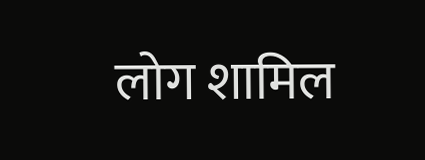लोग शामिल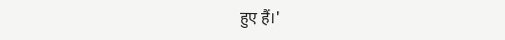हुए हैं।'